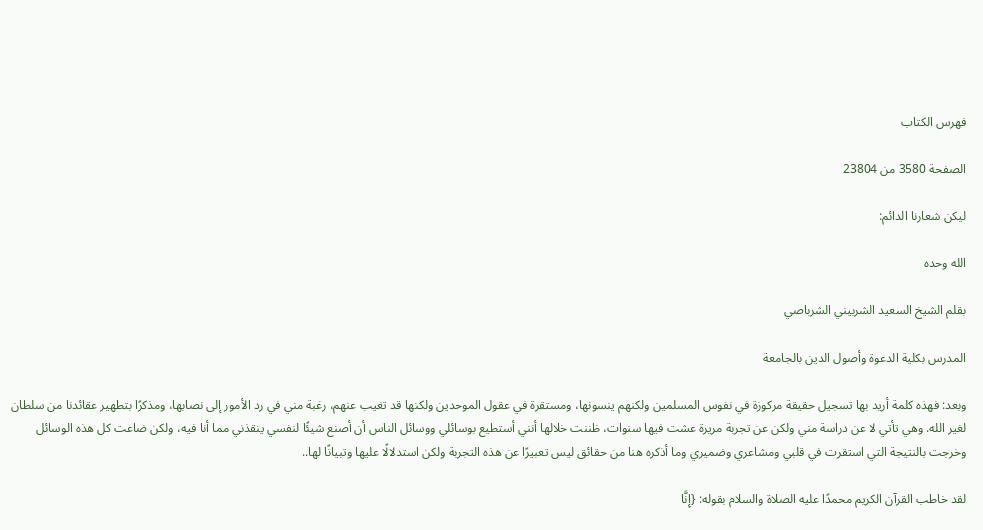فهرس الكتاب

الصفحة 3580 من 23804

ليكن شعارنا الدائم:

الله وحده

بقلم الشيخ السعيد الشربيني الشرباصي

المدرس بكلية الدعوة وأصول الدين بالجامعة

وبعد: فهذه كلمة أريد بها تسجيل حقيقة مركوزة في نفوس المسلمين ولكنهم ينسونها، ومستقرة في عقول الموحدين ولكنها قد تغيب عنهم، رغبة مني في رد الأمور إلى نصابها، ومذكرًا بتطهير عقائدنا من سلطان لغير الله. وهي تأتي لا عن دراسة مني ولكن عن تجربة مريرة عشت فيها سنوات، ظننت خلالها أنني أستطيع بوسائلي ووسائل الناس أن أصنع شيئًا لنفسي ينقذني مما أنا فيه، ولكن ضاعت كل هذه الوسائل وخرجت بالنتيجة التي استقرت في قلبي ومشاعري وضميري وما أذكره هنا من حقائق ليس تعبيرًا عن هذه التجربة ولكن استدلالًا عليها وتبيانًا لها..

لقد خاطب القرآن الكريم محمدًا عليه الصلاة والسلام بقوله: {إِنَّا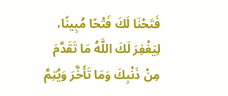فَتَحْنَا لَكَ فَتْحًا مُبِينًا، لِيَغْفِرَ لَكَ اللَّهُ مَا تَقَدَّمَ مِنْ ذَنْبِكَ وَمَا تَأَخَّرَ وَيُتِمَّ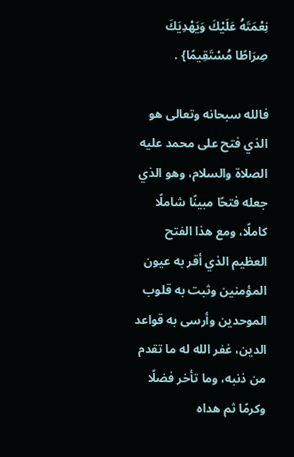نِعْمَتَهُ عَلَيْكَ وَيَهْدِيَكَ صِرَاطًا مُسْتَقِيمًا} .

فالله سبحانه وتعالى هو الذي فتح على محمد عليه الصلاة والسلام، وهو الذي جعله فتحًا مبينًا شاملًا كاملًا، ومع هذا الفتح العظيم الذي أقر به عيون المؤمنين وثبت به قلوب الموحدين وأرسى به قواعد الدين، غفر الله له ما تقدم من ذنبه، وما تأخر فضلًا وكرمًا ثم هداه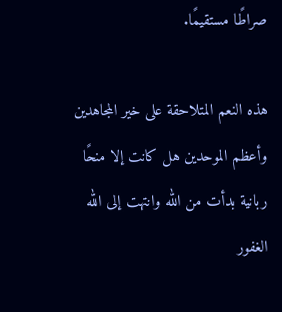صراطًا مستقيمًا.

هذه النعم المتلاحقة على خير المجاهدين وأعظم الموحدين هل كانت إلا منحًا ربانية بدأت من الله وانتهت إلى الله الغفور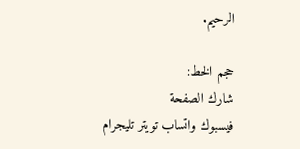الرحيم.

حجم الخط:
شارك الصفحة
فيسبوك واتساب تويتر تليجرام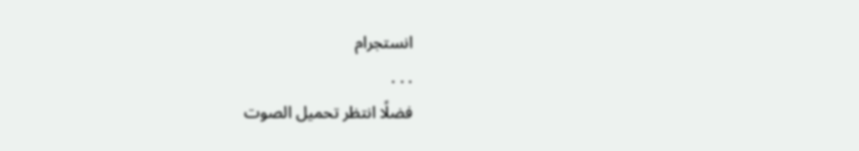انستجرام
. . .
فضلًا انتظر تحميل الصوت